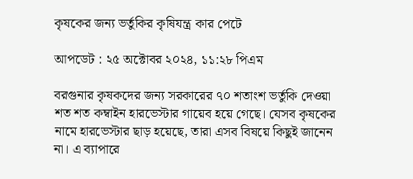কৃষকের জন্য ভর্তুকির কৃষিযন্ত্র কার পেটে

আপডেট : ২৫ অক্টোবর ২০২৪, ১১:২৮ পিএম

বরগুনার কৃষকদের জন্য সরকারের ৭০ শতাংশ ভর্তুকি দেওয়া শত শত কম্বাইন হারভেস্টার গায়েব হয়ে গেছে। যেসব কৃষকের নামে হারভেস্টার ছাড় হয়েছে, তারা এসব বিষয়ে কিছুই জানেন না। এ ব্যাপারে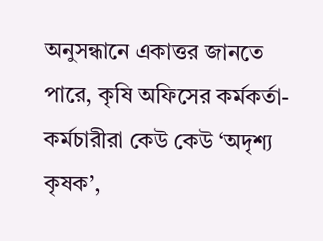অনুসন্ধানে একাত্তর জানতে পারে, কৃষি অফিসের কর্মকর্তা-কর্মচারীরা কেউ কেউ ‘অদৃশ্য কৃষক’,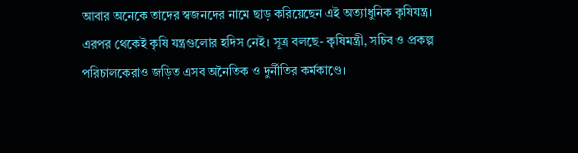আবার অনেকে তাদের স্বজনদের নামে ছাড় করিয়েছেন এই অত্যাধুনিক কৃষিযন্ত্র। এরপর থেকেই কৃষি যন্ত্রগুলোর হদিস নেই। সূত্র বলছে- কৃষিমন্ত্রী, সচিব ও প্রকল্প পরিচালকেরাও জড়িত এসব অনৈতিক ও দুর্নীতির কর্মকাণ্ডে।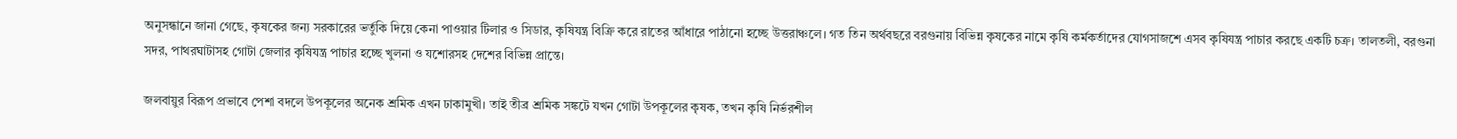অনুসন্ধানে জানা গেছে, কৃষকের জন্য সরকারের ভর্তুকি দিয়ে কেনা পাওয়ার টিলার ও সিডার, কৃষিযন্ত্র বিক্রি করে রাতের আঁধারে পাঠানো হচ্ছে উত্তরাঞ্চলে। গত তিন অর্থবছরে বরগুনায় বিভিন্ন কৃষকের নামে কৃষি কর্মকর্তাদের যোগসাজশে এসব কৃষিযন্ত্র পাচার করছে একটি চক্র। তালতলী, বরগুনা সদর, পাথরঘাটাসহ গোটা জেলার কৃষিযন্ত্র পাচার হচ্ছে খুলনা ও যশোরসহ দেশের বিভিন্ন প্রান্তে।

জলবায়ুর বিরূপ প্রভাবে পেশা বদলে উপকূলের অনেক শ্রমিক এখন ঢাকামুখী। তাই তীব্র শ্রমিক সঙ্কটে যখন গোটা উপকূলের কৃষক, তখন কৃষি নির্ভরশীল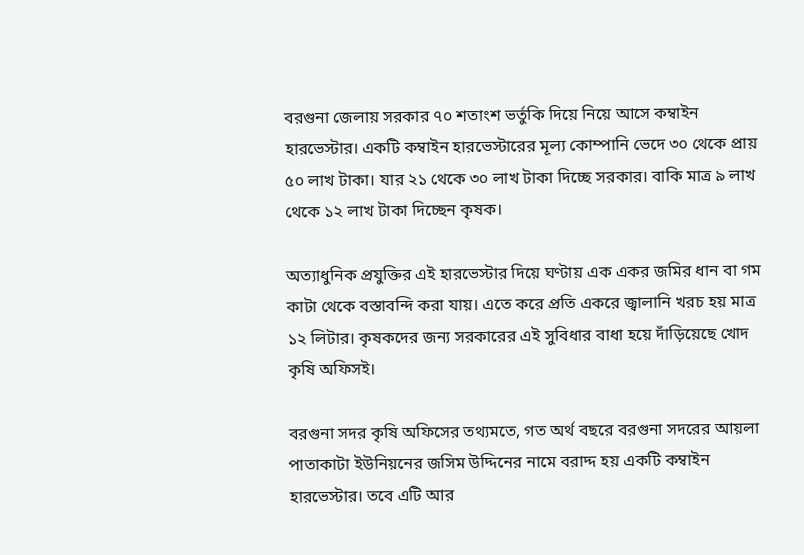বরগুনা জেলায় সরকার ৭০ শতাংশ ভর্তুকি দিয়ে নিয়ে আসে কম্বাইন হারভেস্টার। একটি কম্বাইন হারভেস্টারের মূল্য কোম্পানি ভেদে ৩০ থেকে প্রায় ৫০ লাখ টাকা। যার ২১ থেকে ৩০ লাখ টাকা দিচ্ছে সরকার। বাকি মাত্র ৯ লাখ থেকে ১২ লাখ টাকা দিচ্ছেন কৃষক।

অত্যাধুনিক প্রযুক্তির এই হারভেস্টার দিয়ে ঘণ্টায় এক একর জমির ধান বা গম কাটা থেকে বস্তাবন্দি করা যায়। এতে করে প্রতি একরে জ্বালানি খরচ হয় মাত্র ১২ লিটার। কৃষকদের জন্য সরকারের এই সুবিধার বাধা হয়ে দাঁড়িয়েছে খোদ কৃষি অফিসই।

বরগুনা সদর কৃষি অফিসের তথ্যমতে, গত অর্থ বছরে বরগুনা সদরের আয়লা পাতাকাটা ইউনিয়নের জসিম উদ্দিনের নামে বরাদ্দ হয় একটি কম্বাইন হারভেস্টার। তবে এটি আর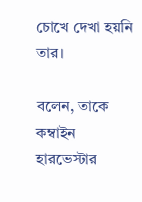চোখে দেখা হয়নি তার।

বলেন, তাকে কম্বাইন হারভেস্টার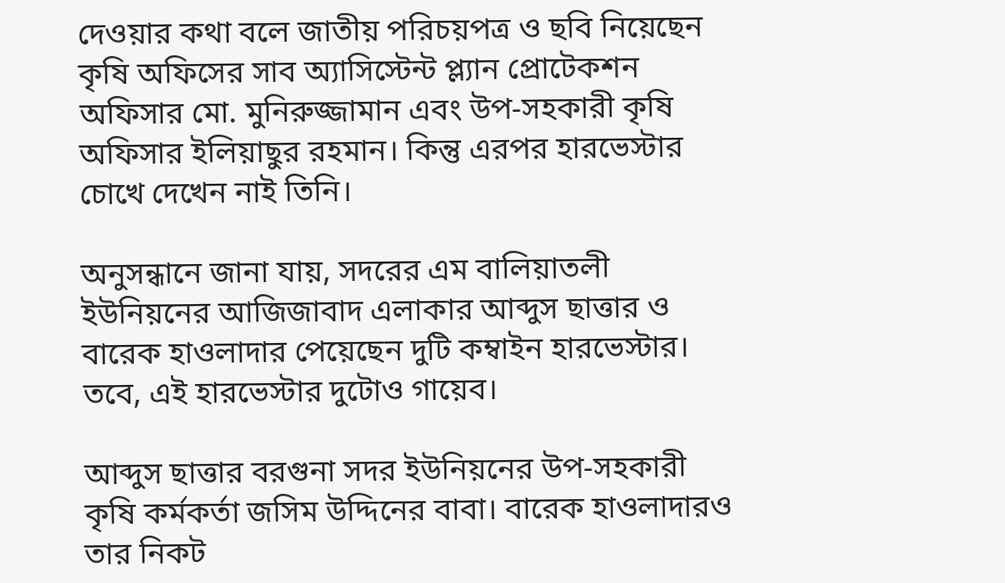দেওয়ার কথা বলে জাতীয় পরিচয়পত্র ও ছবি নিয়েছেন কৃষি অফিসের সাব অ্যাসিস্টেন্ট প্ল্যান প্রোটেকশন অফিসার মো. মুনিরুজ্জামান এবং উপ-সহকারী কৃষি অফিসার ইলিয়াছুর রহমান। কিন্তু এরপর হারভেস্টার চোখে দেখেন নাই তিনি।

অনুসন্ধানে জানা যায়, সদরের এম বালিয়াতলী ইউনিয়নের আজিজাবাদ এলাকার আব্দুস ছাত্তার ও বারেক হাওলাদার পেয়েছেন দুটি কম্বাইন হারভেস্টার। তবে, এই হারভেস্টার দুটোও গায়েব।

আব্দুস ছাত্তার বরগুনা সদর ইউনিয়নের উপ-সহকারী কৃষি কর্মকর্তা জসিম উদ্দিনের বাবা। বারেক হাওলাদারও তার নিকট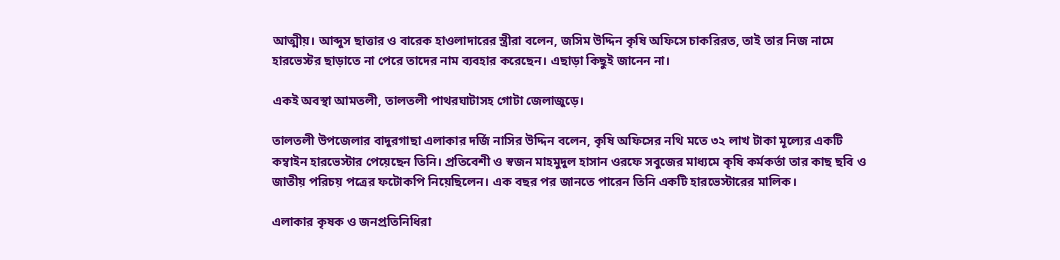আত্মীয়। আব্দুস ছাত্তার ও বারেক হাওলাদারের স্ত্রীরা বলেন, জসিম উদ্দিন কৃষি অফিসে চাকরিরত, তাই তার নিজ নামে হারভেস্টর ছাড়াতে না পেরে তাদের নাম ব্যবহার করেছেন। এছাড়া কিছুই জানেন না।

একই অবস্থা আমতলী, তালতলী পাথরঘাটাসহ গোটা জেলাজুড়ে।

তালতলী উপজেলার বাদুরগাছা এলাকার দর্জি নাসির উদ্দিন বলেন, কৃষি অফিসের নথি মতে ৩২ লাখ টাকা মূল্যের একটি কম্বাইন হারভেস্টার পেয়েছেন তিনি। প্রতিবেশী ও স্বজন মাহমুদুল হাসান ওরফে সবুজের মাধ্যমে কৃষি কর্মকর্তা তার কাছ ছবি ও জাতীয় পরিচয় পত্রের ফটোকপি নিয়েছিলেন। এক বছর পর জানতে পারেন তিনি একটি হারভেস্টারের মালিক।

এলাকার কৃষক ও জনপ্রতিনিধিরা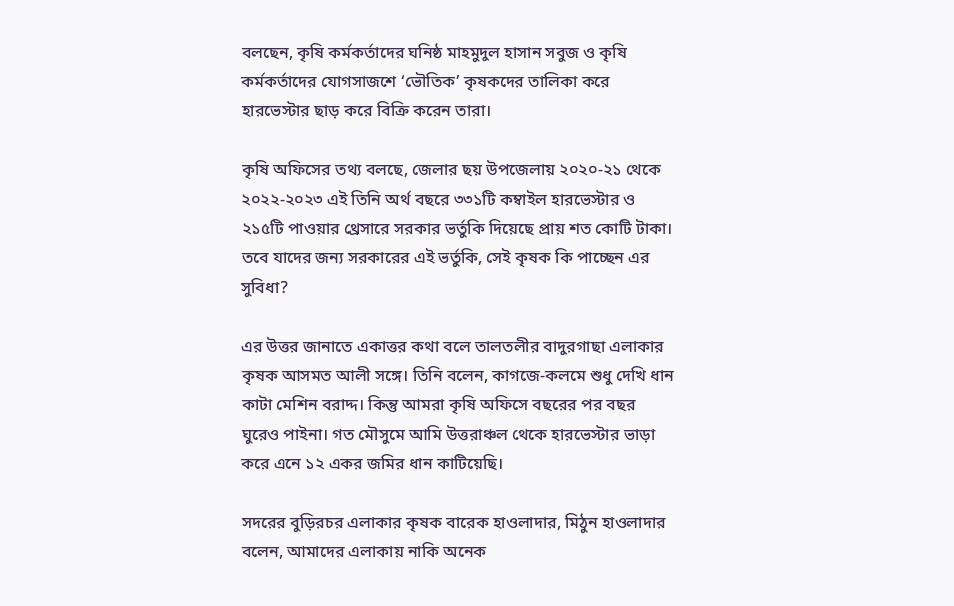বলছেন, কৃষি কর্মকর্তাদের ঘনিষ্ঠ মাহমুদুল হাসান সবুজ ও কৃষি কর্মকর্তাদের যোগসাজশে ‘ভৌতিক’ কৃষকদের তালিকা করে হারভেস্টার ছাড় করে বিক্রি করেন তারা।

কৃষি অফিসের তথ্য বলছে, জেলার ছয় উপজেলায় ২০২০-২১ থেকে ২০২২-২০২৩ এই তিনি অর্থ বছরে ৩৩১টি কম্বাইল হারভেস্টার ও ২১৫টি পাওয়ার থ্রেসারে সরকার ভর্তুকি দিয়েছে প্রায় শত কোটি টাকা। তবে যাদের জন্য সরকারের এই ভর্তুকি, সেই কৃষক কি পাচ্ছেন এর সুবিধা?

এর উত্তর জানাতে একাত্তর কথা বলে তালতলীর বাদুরগাছা এলাকার কৃষক আসমত আলী সঙ্গে। তিনি বলেন, কাগজে-কলমে শুধু দেখি ধান কাটা মেশিন বরাদ্দ। কিন্তু আমরা কৃষি অফিসে বছরের পর বছর ঘুরেও পাইনা। গত মৌসুমে আমি উত্তরাঞ্চল থেকে হারভেস্টার ভাড়া করে এনে ১২ একর জমির ধান কাটিয়েছি।

সদরের বুড়িরচর এলাকার কৃষক বারেক হাওলাদার, মিঠুন হাওলাদার বলেন, আমাদের এলাকায় নাকি অনেক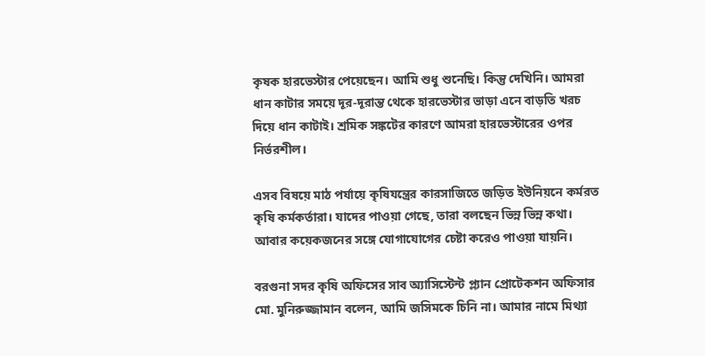কৃষক হারভেস্টার পেয়েছেন। আমি শুধু শুনেছি। কিন্তু দেখিনি। আমরা ধান কাটার সময়ে দূর-দূরান্ত থেকে হারভেস্টার ভাড়া এনে বাড়তি খরচ দিয়ে ধান কাটাই। শ্রমিক সঙ্কটের কারণে আমরা হারভেস্টারের ওপর নির্ভরশীল।

এসব বিষয়ে মাঠ পর্যায়ে কৃষিযন্ত্রের কারসাজিতে জড়িত ইউনিয়নে কর্মরত কৃষি কর্মকর্তারা। যাদের পাওয়া গেছে, তারা বলছেন ভিন্ন ভিন্ন কথা। আবার কয়েকজনের সঙ্গে যোগাযোগের চেষ্টা করেও পাওয়া যায়নি।

বরগুনা সদর কৃষি অফিসের সাব অ্যাসিস্টেন্ট প্ল্যান প্রোটেকশন অফিসার মো. মুনিরুজ্জামান বলেন, আমি জসিমকে চিনি না। আমার নামে মিথ্যা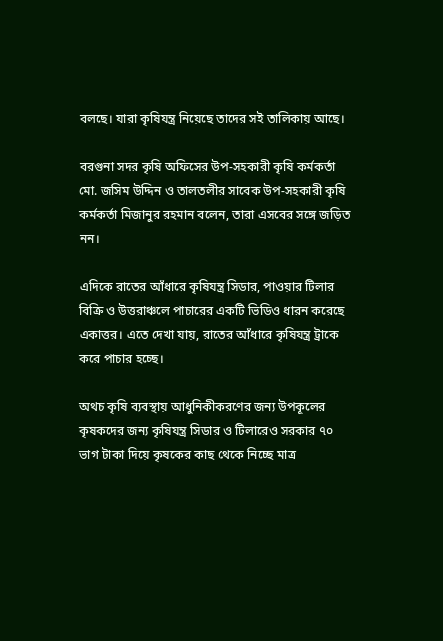বলছে। যারা কৃষিযন্ত্র নিয়েছে তাদের সই তালিকায় আছে।

বরগুনা সদর কৃষি অফিসের উপ-সহকারী কৃষি কর্মকর্তা মো. জসিম উদ্দিন ও তালতলীর সাবেক উপ-সহকারী কৃষি কর্মকর্তা মিজানুর রহমান বলেন, তারা এসবের সঙ্গে জড়িত নন।

এদিকে রাতের আঁধারে কৃষিযন্ত্র সিডার, পাওয়ার টিলার বিক্রি ও উত্তরাঞ্চলে পাচারের একটি ভিডিও ধারন করেছে একাত্তর। এতে দেখা যায়, রাতের আঁধারে কৃষিযন্ত্র ট্রাকে করে পাচার হচ্ছে।

অথচ কৃষি ব্যবস্থায় আধুনিকীকরণের জন্য উপকূলের কৃষকদের জন্য কৃষিযন্ত্র সিডার ও টিলারেও সরকার ৭০ ভাগ টাকা দিয়ে কৃষকের কাছ থেকে নিচ্ছে মাত্র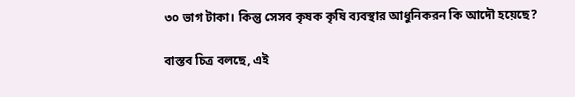৩০ ভাগ টাকা। কিন্তু সেসব কৃষক কৃষি ব্যবস্থার আধুনিকরন কি আদৌ হয়েছে?

বাস্তব চিত্র বলছে, এই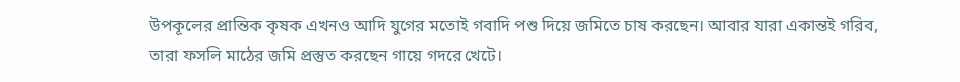উপকূলের প্রান্তিক কৃষক এখনও আদি যুগের মতোই গবাদি পশু দিয়ে জমিতে চাষ করছেন। আবার যারা একান্তই গরিব, তারা ফসলি মাঠের জমি প্রস্তুত করছেন গায়ে গদরে খেটে।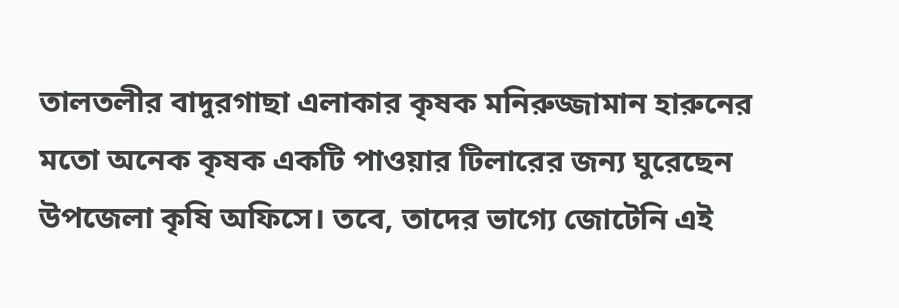তালতলীর বাদুরগাছা এলাকার কৃষক মনিরুজ্জামান হারুনের মতো অনেক কৃষক একটি পাওয়ার টিলারের জন্য ঘুরেছেন উপজেলা কৃষি অফিসে। তবে, তাদের ভাগ্যে জোটেনি এই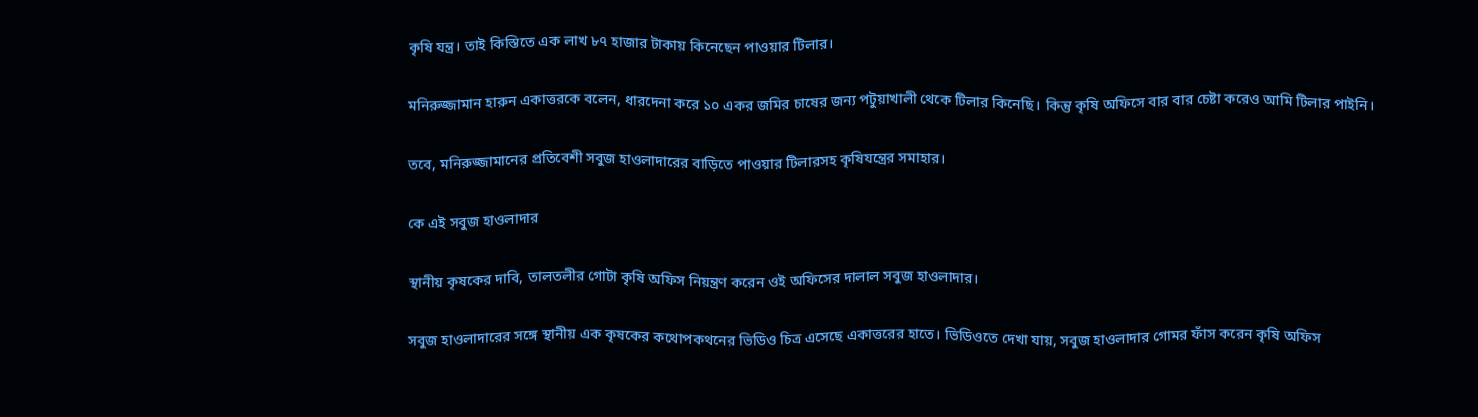কৃষি যন্ত্র। তাই কিস্তিতে এক লাখ ৮৭ হাজার টাকায় কিনেছেন পাওয়ার টিলার।

মনিরুজ্জামান হারুন একাত্তরকে বলেন, ধারদেনা করে ১০ একর জমির চাষের জন্য পটুয়াখালী থেকে টিলার কিনেছি। কিন্তু কৃষি অফিসে বার বার চেষ্টা করেও আমি টিলার পাইনি।

তবে, মনিরুজ্জামানের প্রতিবেশী সবুজ হাওলাদারের বাড়িতে পাওয়ার টিলারসহ কৃষিযন্ত্রের সমাহার।

কে এই সবুজ হাওলাদার

স্থানীয় কৃষকের দাবি, তালতলীর গোটা কৃষি অফিস নিয়ন্ত্রণ করেন ওই অফিসের দালাল সবুজ হাওলাদার।

সবুজ হাওলাদারের সঙ্গে স্থানীয় এক কৃষকের কথোপকথনের ভিডিও চিত্র এসেছে একাত্তরের হাতে। ভিডিওতে দেখা যায়, সবুজ হাওলাদার গোমর ফাঁস করেন কৃষি অফিস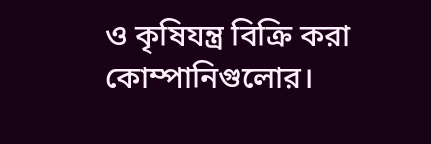ও কৃষিযন্ত্র বিক্রি করা কোম্পানিগুলোর।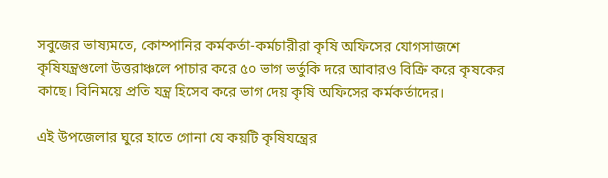সবুজের ভাষ্যমতে, কোম্পানির কর্মকর্তা-কর্মচারীরা কৃষি অফিসের যোগসাজশে কৃষিযন্ত্রগুলো উত্তরাঞ্চলে পাচার করে ৫০ ভাগ ভর্তুকি দরে আবারও বিক্রি করে কৃষকের কাছে। বিনিময়ে প্রতি যন্ত্র হিসেব করে ভাগ দেয় কৃষি অফিসের কর্মকর্তাদের।

এই উপজেলার ঘুরে হাতে গোনা যে কয়টি কৃষিযন্ত্রের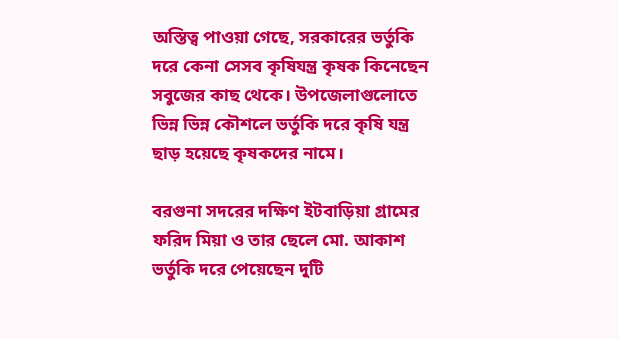অস্তিত্ব পাওয়া গেছে, সরকারের ভর্তুকি দরে কেনা সেসব কৃষিযন্ত্র কৃষক কিনেছেন সবুজের কাছ থেকে। উপজেলাগুলোতে ভিন্ন ভিন্ন কৌশলে ভর্তুকি দরে কৃষি যন্ত্র ছাড় হয়েছে কৃষকদের নামে।

বরগুনা সদরের দক্ষিণ ইটবাড়িয়া গ্রামের ফরিদ মিয়া ও তার ছেলে মো. আকাশ ভর্তুকি দরে পেয়েছেন দুটি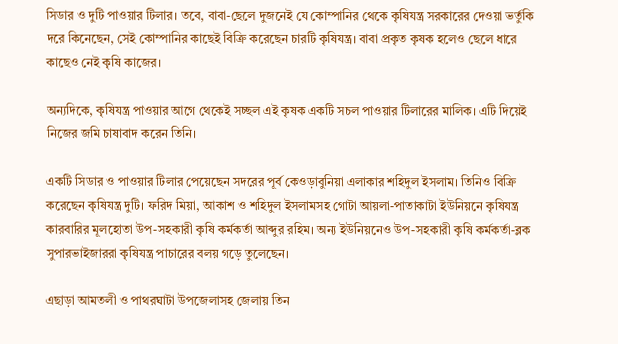সিডার ও দুটি পাওয়ার টিলার। তবে, বাবা-ছেলে দুজনেই যে কোম্পানির থেকে কৃষিযন্ত্র সরকারের দেওয়া ভর্তুকি দরে কিনেছেন, সেই কোম্পানির কাছেই বিক্রি করেছেন চারটি কৃষিযন্ত্র। বাবা প্রকৃত কৃষক হলেও ছেলে ধারে কাছেও নেই কৃষি কাজের।

অন্যদিকে, কৃষিযন্ত্র পাওয়ার আগে থেকেই সচ্ছল এই কৃষক একটি সচল পাওয়ার টিলারের মালিক। এটি দিয়েই নিজের জমি চাষাবাদ করেন তিনি।

একটি সিডার ও পাওয়ার টিলার পেয়েছেন সদরের পূর্ব কেওড়াবুনিয়া এলাকার শহিদুল ইসলাম। তিনিও বিক্রি করেছেন কৃষিযন্ত্র দুটি। ফরিদ মিয়া, আকাশ ও শহিদুল ইসলামসহ গোটা আয়লা-পাতাকাটা ইউনিয়নে কৃষিযন্ত্র কারবারির মূলহোতা উপ-সহকারী কৃষি কর্মকর্তা আব্দুর রহিম। অন্য ইউনিয়নেও উপ-সহকারী কৃষি কর্মকর্তা-ব্লক সুপারভাইজাররা কৃষিযন্ত্র পাচারের বলয় গড়ে তুলেছেন।

এছাড়া আমতলী ও পাথরঘাটা উপজেলাসহ জেলায় তিন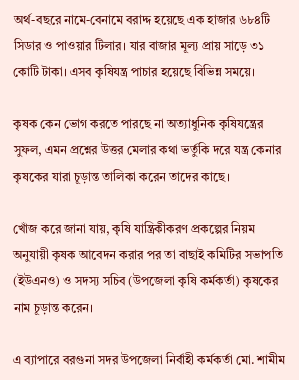অর্থ-বছরে নামে-বেনামে বরাদ্দ হয়েছে এক হাজার ৬৮৪টি সিডার ও পাওয়ার টিলার। যার বাজার মূল্য প্রায় সাড়ে ৩১ কোটি টাকা। এসব কৃষিযন্ত্র পাচার হয়েছে বিভিন্ন সময়ে।

কৃষক কেন ভোগ করতে পারছে না অত্যাধুনিক কৃষিযন্ত্রের সুফল, এমন প্রশ্নের উত্তর মেলার কথা ভর্তুকি দরে যন্ত্র কেনার কৃষকের যারা চূড়ান্ত তালিকা করেন তাদের কাছে।

খোঁজ করে জানা যায়, কৃষি যান্ত্রিকীকরণ প্রকল্পের নিয়ম অনুযায়ী কৃষক আবেদন করার পর তা বাছাই কমিটির সভাপতি (ইউএনও) ও সদস্য সচিব (উপজেলা কৃষি কর্মকর্তা) কৃষকের নাম চূড়ান্ত করেন।

এ ব্যাপারে বরগুনা সদর উপজেলা নির্বাহী কর্মকর্তা মো. শামীম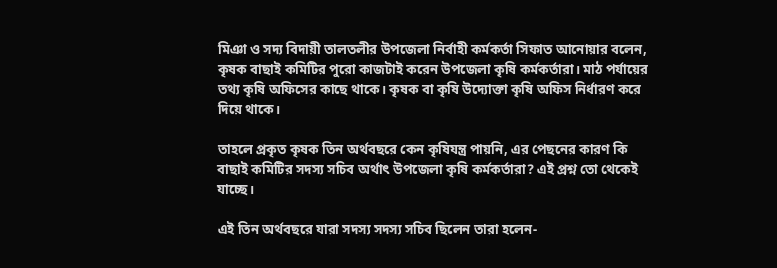মিঞা ও সদ্য বিদায়ী তালতলীর উপজেলা নির্বাহী কর্মকর্তা সিফাত আনোয়ার বলেন, কৃষক বাছাই কমিটির পুরো কাজটাই করেন উপজেলা কৃষি কর্মকর্তারা। মাঠ পর্যায়ের তথ্য কৃষি অফিসের কাছে থাকে। কৃষক বা কৃষি উদ্যোক্তা কৃষি অফিস নির্ধারণ করে দিয়ে থাকে।

তাহলে প্রকৃত কৃষক তিন অর্থবছরে কেন কৃষিযন্ত্র পায়নি, এর পেছনের কারণ কি বাছাই কমিটির সদস্য সচিব অর্থাৎ উপজেলা কৃষি কর্মকর্তারা? এই প্রশ্ন তো থেকেই যাচ্ছে।

এই তিন অর্থবছরে যারা সদস্য সদস্য সচিব ছিলেন তারা হলেন-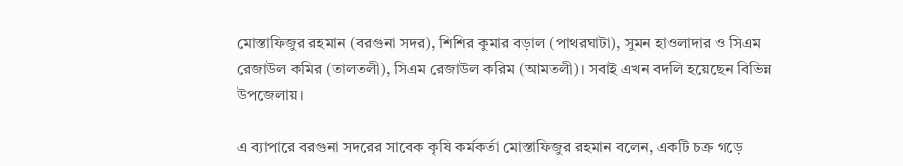মোস্তাফিজুর রহমান (বরগুনা সদর), শিশির কুমার বড়াল (পাথরঘাটা), সুমন হাওলাদার ও সিএম রেজাউল কমির (তালতলী), সিএম রেজাউল করিম (আমতলী)। সবাই এখন বদলি হয়েছেন বিভিন্ন উপজেলায়।

এ ব্যাপারে বরগুনা সদরের সাবেক কৃষি কর্মকর্তা মোস্তাফিজুর রহমান বলেন, একটি চক্র গড়ে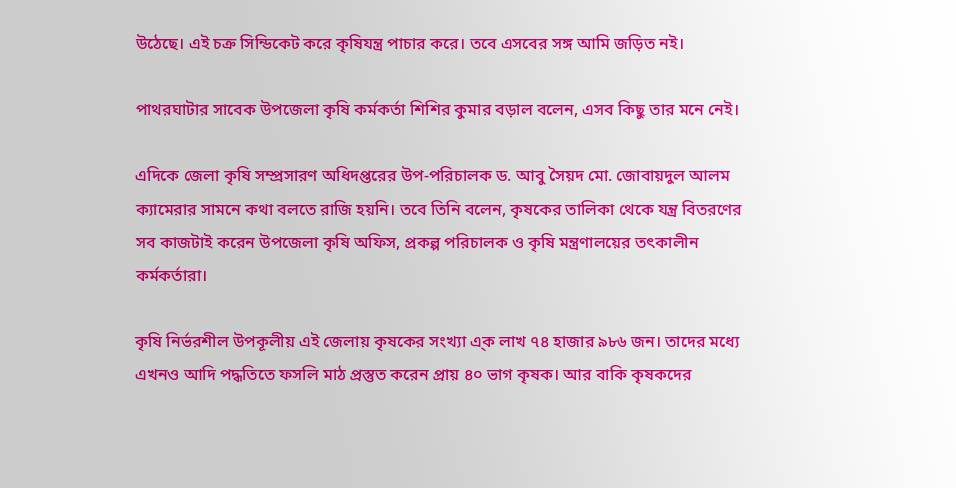উঠেছে। এই চক্র সিন্ডিকেট করে কৃষিযন্ত্র পাচার করে। তবে এসবের সঙ্গ আমি জড়িত নই।

পাথরঘাটার সাবেক উপজেলা কৃষি কর্মকর্তা শিশির কুমার বড়াল বলেন, এসব কিছু তার মনে নেই।

এদিকে জেলা কৃষি সম্প্রসারণ অধিদপ্তরের উপ-পরিচালক ড. আবু সৈয়দ মো. জোবায়দুল আলম ক্যামেরার সামনে কথা বলতে রাজি হয়নি। তবে তিনি বলেন, কৃষকের তালিকা থেকে যন্ত্র বিতরণের সব কাজটাই করেন উপজেলা কৃষি অফিস, প্রকল্প পরিচালক ও কৃষি মন্ত্রণালয়ের তৎকালীন কর্মকর্তারা।

কৃষি নির্ভরশীল উপকূলীয় এই জেলায় কৃষকের সংখ্যা এ্ক লাখ ৭৪ হাজার ৯৮৬ জন। তাদের মধ্যে এখনও আদি পদ্ধতিতে ফসলি মাঠ প্রস্তুত করেন প্রায় ৪০ ভাগ কৃষক। আর বাকি কৃষকদের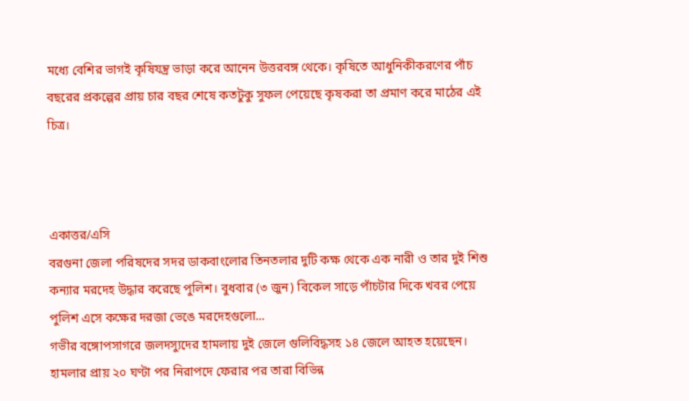মধ্যে বেশির ভাগই কৃষিযন্ত্র ভাড়া করে আনেন উত্তরবঙ্গ থেকে। কৃষিতে আধুনিকীকরণের পাঁচ বছরের প্রকল্পের প্রায় চার বছর শেষে কতটুকু সুফল পেয়েছে কৃষকরা তা প্রমাণ করে মাঠের এই চিত্র।



একাত্তর/এসি
বরগুনা জেলা পরিষদের সদর ডাকবাংলোর তিনতলার দুটি কক্ষ থেকে এক নারী ও তার দুই শিশু কন্যার মরদেহ উদ্ধার করেছে পুলিশ। বুধবার (৩ জুন) বিকেল সাড়ে পাঁচটার দিকে খবর পেয়ে পুলিশ এসে কক্ষের দরজা ভেঙে মরদেহগুলো...
গভীর বঙ্গোপসাগরে জলদস্যুদের হামলায় দুই জেলে গুলিবিদ্ধসহ ১৪ জেলে আহত হয়েছেন। হামলার প্রায় ২০ ঘণ্টা পর নিরাপদে ফেরার পর তারা বিভিন্ন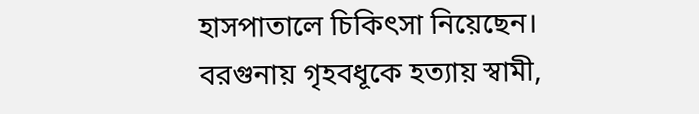হাসপাতালে চিকিৎসা নিয়েছেন।
বরগুনায় গৃহবধূকে হত্যায় স্বামী,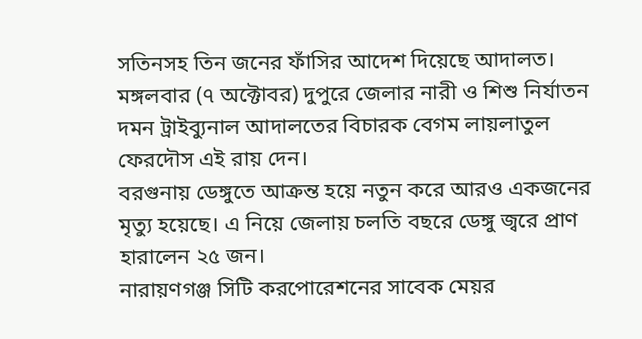সতিনসহ তিন জনের ফাঁসির আদেশ দিয়েছে আদালত। মঙ্গলবার (৭ অক্টোবর) দুপুরে জেলার নারী ও শিশু নির্যাতন দমন ট্রাইব্যুনাল আদালতের বিচারক বেগম লায়লাতুল ফেরদৌস এই রায় দেন।
বরগুনায় ডেঙ্গুতে আক্রন্ত হয়ে নতুন করে আরও একজনের মৃত্যু হয়েছে। এ নিয়ে জেলায় চলতি বছরে ডেঙ্গু জ্বরে প্রাণ হারালেন ২৫ জন।
নারায়ণগঞ্জ সিটি করপোরেশনের সাবেক মেয়র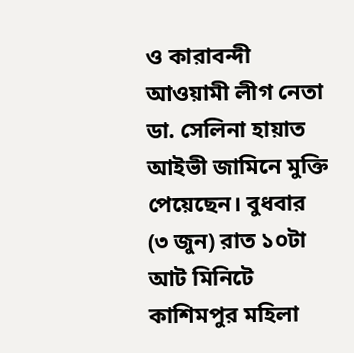ও কারাবন্দী আওয়ামী লীগ নেতা ডা. সেলিনা হায়াত আইভী জামিনে মুক্তি পেয়েছেন। বুধবার (৩ জুন) রাত ১০টা আট মিনিটে কাশিমপুর মহিলা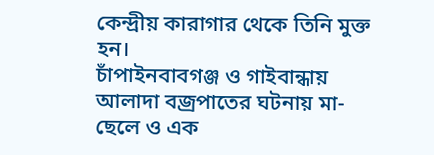কেন্দ্রীয় কারাগার থেকে তিনি মুক্ত হন।
চাঁপাইনবাবগঞ্জ ও গাইবান্ধায় আলাদা বজ্রপাতের ঘটনায় মা-ছেলে ও এক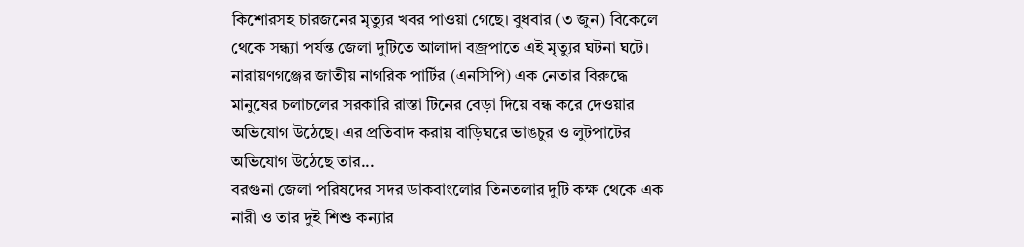কিশোরসহ চারজনের মৃত্যুর খবর পাওয়া গেছে। বুধবার (৩ জুন) বিকেলে থেকে সন্ধ্যা পর্যন্ত জেলা দুটিতে আলাদা বজ্রপাতে এই মৃত্যুর ঘটনা ঘটে।
নারায়ণগঞ্জের জাতীয় নাগরিক পার্টির (এনসিপি) এক নেতার বিরুদ্ধে মানুষের চলাচলের সরকারি রাস্তা টিনের বেড়া দিয়ে বন্ধ করে দেওয়ার অভিযোগ উঠেছে। এর প্রতিবাদ করায় বাড়িঘরে ভাঙচুর ও লুটপাটের অভিযোগ উঠেছে তার...
বরগুনা জেলা পরিষদের সদর ডাকবাংলোর তিনতলার দুটি কক্ষ থেকে এক নারী ও তার দুই শিশু কন্যার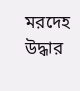মরদেহ উদ্ধার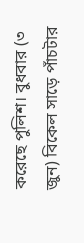করেছে পুলিশ। বুধবার (৩ জুন) বিকেল সাড়ে পাঁচটার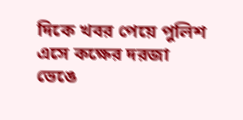দিকে খবর পেয়ে পুলিশ এসে কক্ষের দরজা ভেঙে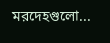মরদেহগুলো...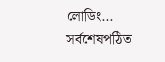লোডিং...
সর্বশেষপঠিত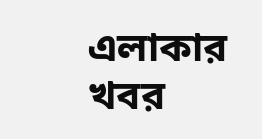এলাকার খবর